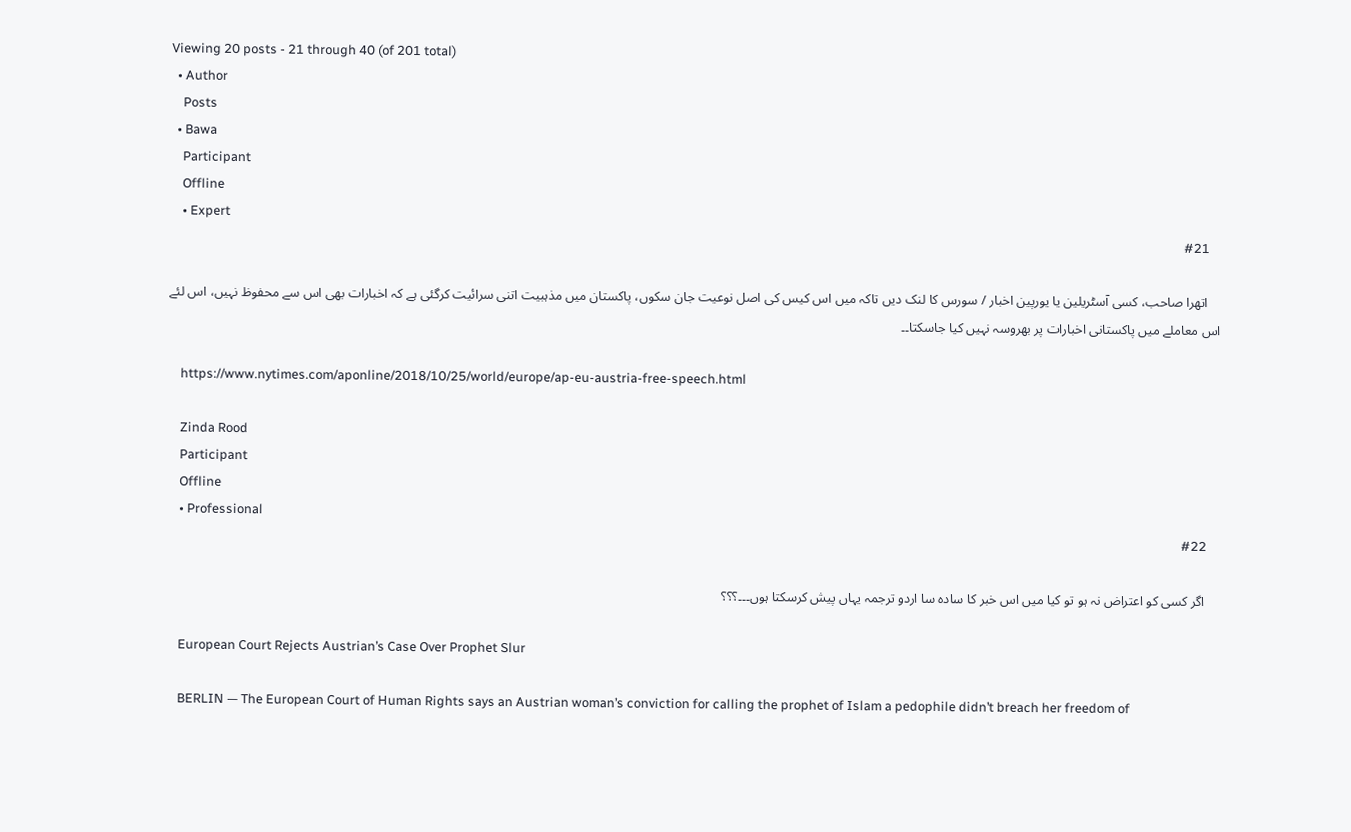Viewing 20 posts - 21 through 40 (of 201 total)
  • Author
    Posts
  • Bawa
    Participant
    Offline
    • Expert
    #21

    اتھرا صاحب، کسی آسٹریلین یا یورپین اخبار / سورس کا لنک دیں تاکہ میں اس کیس کی اصل نوعیت جان سکوں، پاکستان میں مذہبیت اتنی سرائیت کرگئی ہے کہ اخبارات بھی اس سے محفوظ نہیں، اس لئے اس معاملے میں پاکستانی اخبارات پر بھروسہ نہیں کیا جاسکتا۔۔

    https://www.nytimes.com/aponline/2018/10/25/world/europe/ap-eu-austria-free-speech.html

    Zinda Rood
    Participant
    Offline
    • Professional
    #22

    اگر کسی کو اعتراض نہ ہو تو کیا میں اس خبر کا سادہ سا اردو ترجمہ یہاں پیش کرسکتا ہوں۔۔۔؟؟؟

    European Court Rejects Austrian’s Case Over Prophet Slur

    BERLIN — The European Court of Human Rights says an Austrian woman’s conviction for calling the prophet of Islam a pedophile didn’t breach her freedom of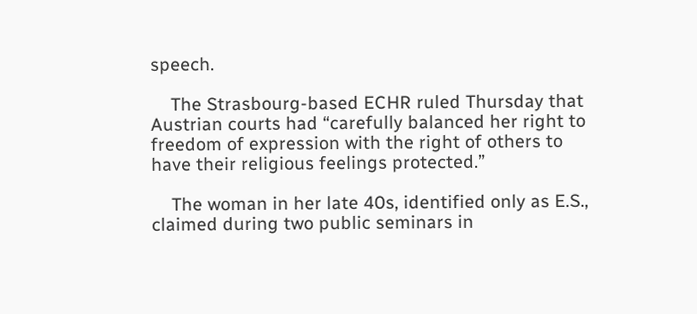speech.

    The Strasbourg-based ECHR ruled Thursday that Austrian courts had “carefully balanced her right to freedom of expression with the right of others to have their religious feelings protected.”

    The woman in her late 40s, identified only as E.S., claimed during two public seminars in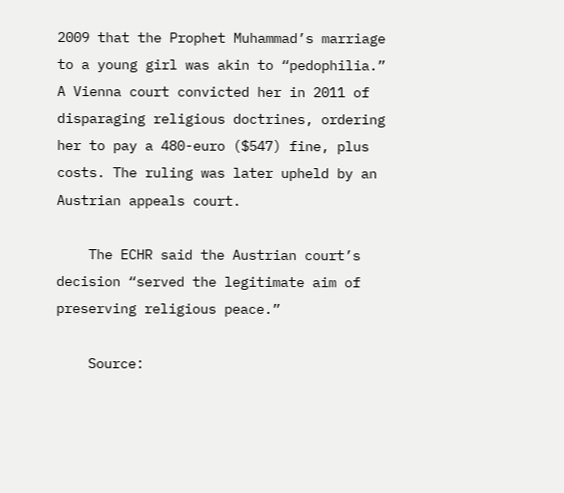2009 that the Prophet Muhammad’s marriage to a young girl was akin to “pedophilia.” A Vienna court convicted her in 2011 of disparaging religious doctrines, ordering her to pay a 480-euro ($547) fine, plus costs. The ruling was later upheld by an Austrian appeals court.

    The ECHR said the Austrian court’s decision “served the legitimate aim of preserving religious peace.”

    Source: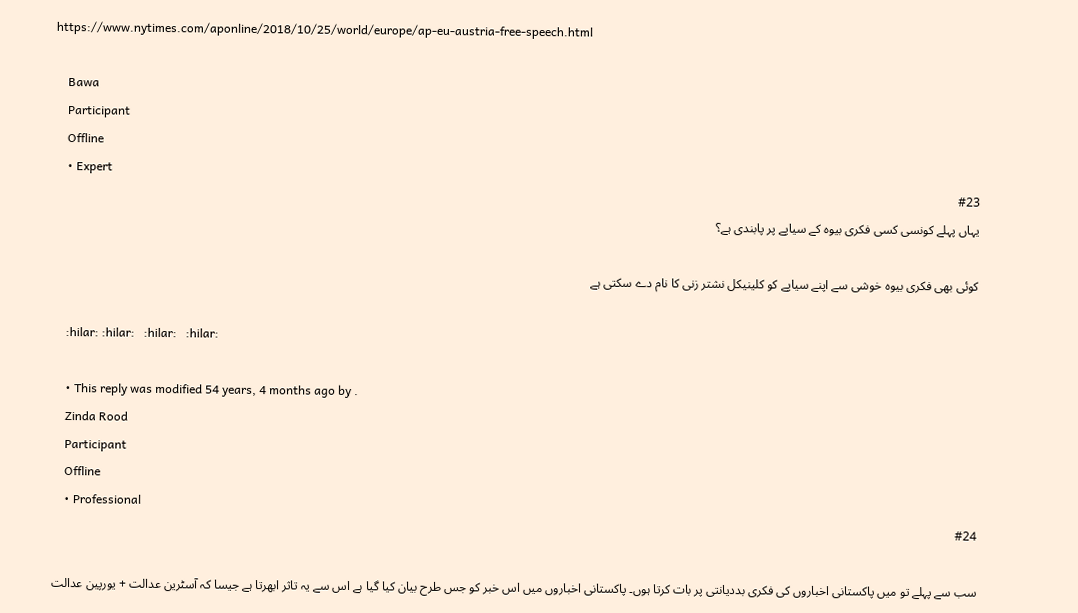https://www.nytimes.com/aponline/2018/10/25/world/europe/ap-eu-austria-free-speech.html

    Bawa
    Participant
    Offline
    • Expert
    #23
    یہاں پہلے کونسی کسی فکری بیوہ کے سیاپے پر پابندی ہے؟

    کوئی بھی فکری بیوہ خوشی سے اپنے سیاپے کو کلینیکل نشتر زنی کا نام دے سکتی ہے

    :hilar: :hilar:   :hilar:   :hilar:

    • This reply was modified 54 years, 4 months ago by .
    Zinda Rood
    Participant
    Offline
    • Professional
    #24

    سب سے پہلے تو میں پاکستانی اخباروں کی فکری بددیانتی پر بات کرتا ہوں۔ پاکستانی اخباروں میں اس خبر کو جس طرح بیان کیا گیا ہے اس سے یہ تاثر ابھرتا ہے جیسا کہ آسٹرین عدالت + یورپین عدالت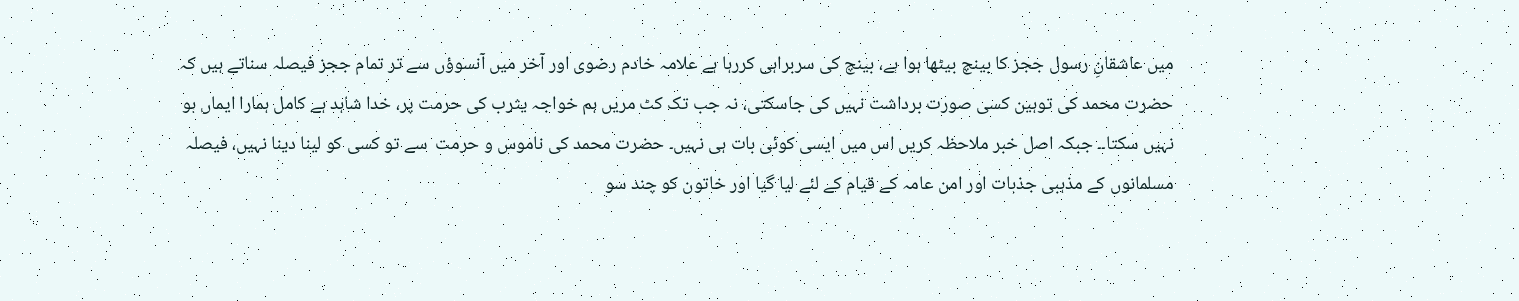میں عاشقانِ رسول ججز کا بینچ بیٹھا ہوا ہے، بینچ کی سربراہی کررہا ہے علامہ خادم رضوی اور آخر میں آنسوؤں سے تر تمام ججز فیصلہ سناتے ہیں کہ حضرت محمد کی توہین کسی صورت برداشت نہیں کی جاسکتی، نہ جب تک کٹ مریں ہم خواجہ یثرب کی حرمت پر، خدا شاہد ہے کامل ہمارا ایماں ہو نہیں سکتا۔۔ جبکہ اصل خبر ملاحظہ کریں اس میں ایسی کوئی بات ہی نہیں۔ حضرت محمد کی ناموس و حرمت  سے تو کسی کو لینا دینا نہیں، فیصلہ مسلمانوں کے مذہبی جذبات اور امن عامہ کے قیام کے لئے لیا گیا اور خاتون کو چند سو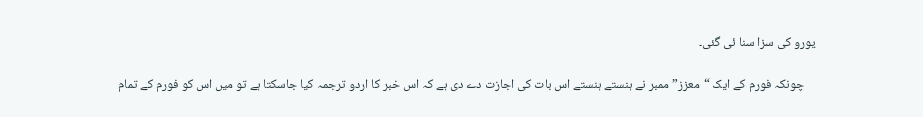یورو کی سزا سنا ئی گئی۔

    چونکہ فورم کے ایک “معزز” ممبر نے ہنستے ہنستے اس بات کی اجازت دے دی ہے کہ اس خبر کا اردو ترجمہ کیا جاسکتا ہے تو میں اس کو فورم کے تمام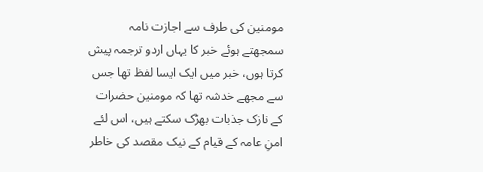مومنین کی طرف سے اجازت نامہ سمجھتے ہوئے خبر کا یہاں اردو ترجمہ پیش کرتا ہوں، خبر میں ایک ایسا لفظ تھا جس سے مجھے خدشہ تھا کہ مومنین حضرات کے نازک جذبات بھڑک سکتے ہیں، اس لئے امنِ عامہ کے قیام کے نیک مقصد کی خاطر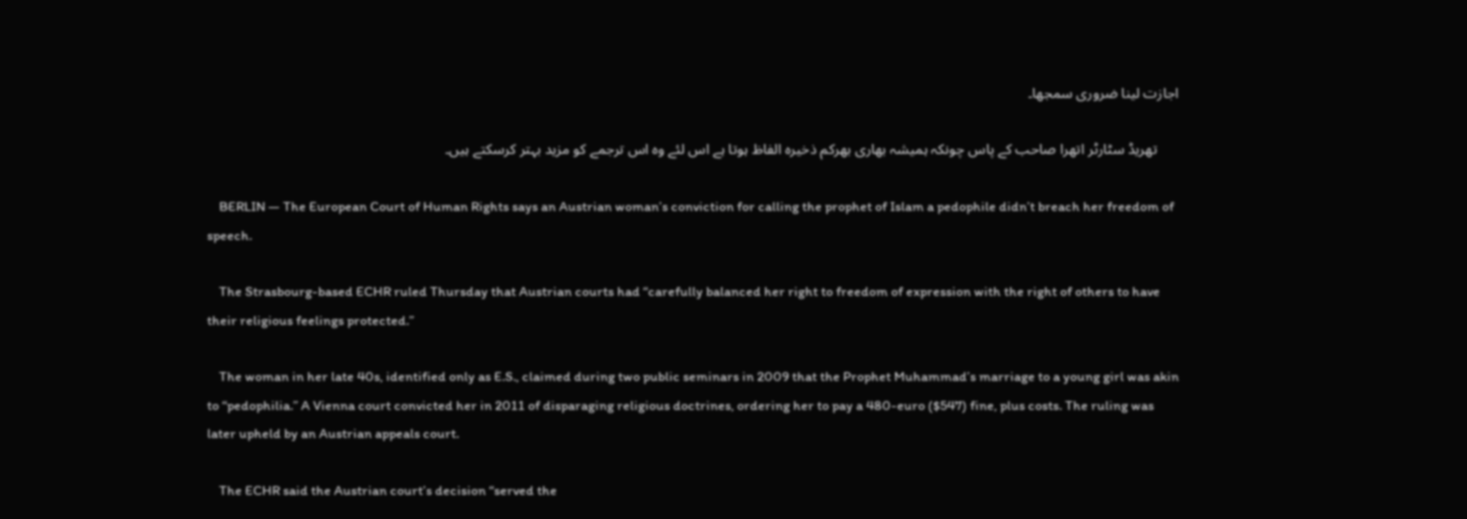اجازت لینا ضروری سمجھا۔

      تھریڈ سٹارٹر اتھرا صاحب کے پاس چونکہ ہمیشہ بھاری بھرکم ذخیرہ الفاظ ہوتا ہے اس لئے وہ اس ترجمے کو مزید بہتر کرسکتے ہیں۔

    BERLIN — The European Court of Human Rights says an Austrian woman’s conviction for calling the prophet of Islam a pedophile didn’t breach her freedom of speech.

    The Strasbourg-based ECHR ruled Thursday that Austrian courts had “carefully balanced her right to freedom of expression with the right of others to have their religious feelings protected.”

    The woman in her late 40s, identified only as E.S., claimed during two public seminars in 2009 that the Prophet Muhammad’s marriage to a young girl was akin to “pedophilia.” A Vienna court convicted her in 2011 of disparaging religious doctrines, ordering her to pay a 480-euro ($547) fine, plus costs. The ruling was later upheld by an Austrian appeals court.

    The ECHR said the Austrian court’s decision “served the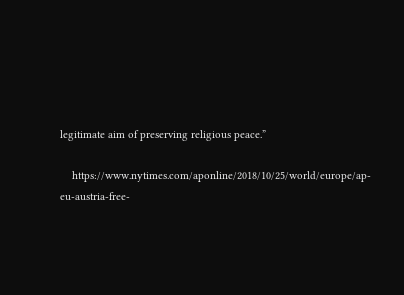legitimate aim of preserving religious peace.”

    https://www.nytimes.com/aponline/2018/10/25/world/europe/ap-eu-austria-free-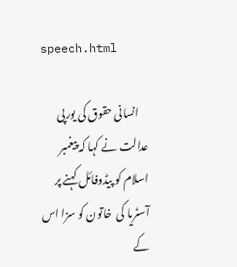speech.html

    انسانی حقوق کی یورپی عدالت نے کہا کہ پیغمبر اسلام کو پیڈوفائل کہنے پر آسٹریا کی  خاتون کو سزا اس کے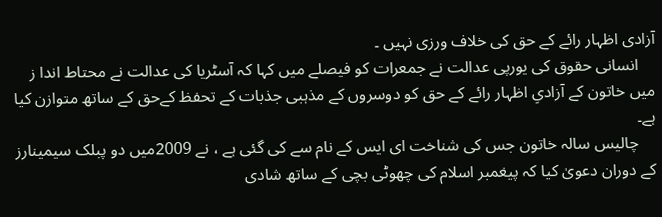آزادی اظہار رائے کے حق کی خلاف ورزی نہیں ۔
    انسانی حقوق کی یورپی عدالت نے جمعرات کو فیصلے میں کہا کہ آسٹریا کی عدالت نے محتاط اندا ز میں خاتون کے آزادیِ اظہار رائے کے حق کو دوسروں کے مذہبی جذبات کے تحفظ کےحق کے ساتھ متوازن کیا ہے۔
    چالیس سالہ خاتون جس کی شناخت ای ایس کے نام سے کی گئی ہے ، نے 2009میں دو پبلک سیمینارز کے دوران دعویٰ کیا کہ پیغمبر اسلام کی چھوٹی بچی کے ساتھ شادی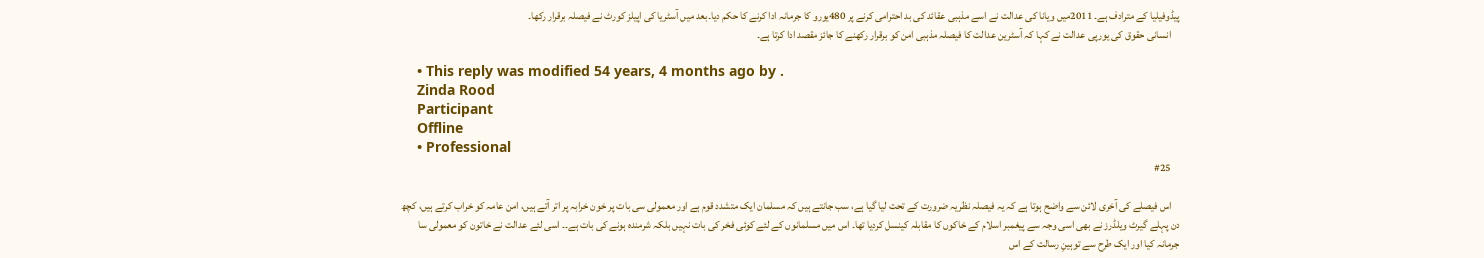پیڈوفیلیا کے مترادف ہے۔ 2011میں ویانا کی عدالت نے اسے مذہبی عقائد کی بد احترامی کرنے پر 480یورو کا جرمانہ ادا کرنے کا حکم دیا۔بعد میں آسٹریا کی اپیلز کورٹ نے فیصلہ برقرار رکھا۔
    انسانی حقوق کی یورپی عدالت نے کہا کہ آسٹرین عدالت کا فیصلہ مذہبی امن کو برقرار رکھنے کا جائز مقصد ادا کرتا ہے۔

    • This reply was modified 54 years, 4 months ago by .
    Zinda Rood
    Participant
    Offline
    • Professional
    #25

    اس فیصلے کی آخری لائن سے واضح ہوتا ہے کہ یہ فیصلہ نظریہ ضرورت کے تحت لیا گیا ہے، سب جانتے ہیں کہ مسلمان ایک متشدد قوم ہے اور معمولی سی بات پر خون خرابہ پر اتر آتے ہیں، امن عامہ کو خراب کرتے ہیں، کچھ دن پہلے گیرٹ ویلڈرز نے بھی اسی وجہ سے پیغمبر اسلام کے خاکوں کا مقابلہ کینسل کردیا تھا۔ اس میں مسلمانوں کے لئے کوئی فخر کی بات نہیں بلکہ شرمندہ ہونے کی بات ہے۔۔ اسی لئے عدالت نے خاتون کو معمولی سا جرمانہ کیا اور ایک طرح سے توہینِ رسالت کے اس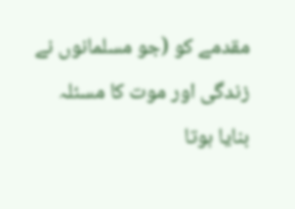مقدمے کو (جو مسلمانوں نے زندگی اور موت کا مسئلہ بنایا ہوتا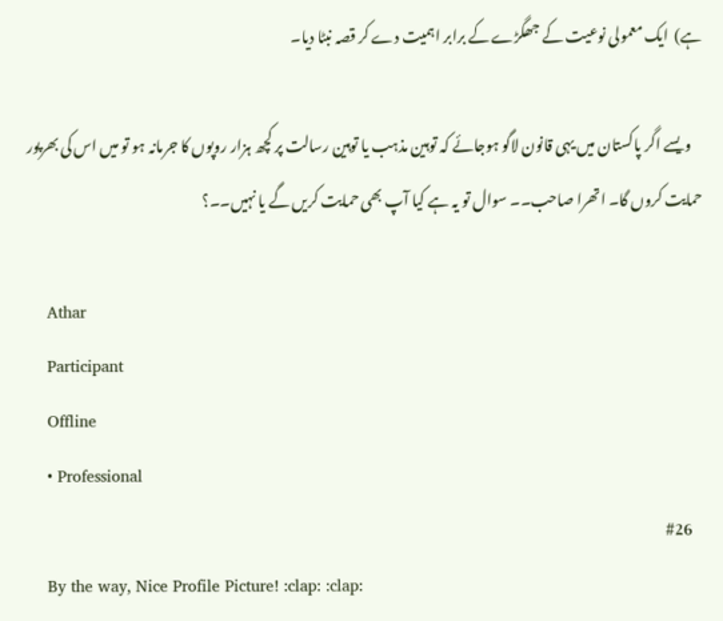ہے)  ایک معمولی نوعیت کے جھگڑے کے برابر اہمیت دے کر قصہ نبٹا دیا۔

    ویسے اگر پاکستان میں یہی قانون لاگو ہوجائے کہ توہین مذہب یا توہین رسالت پر کچھ ہزار روپوں کا جرمانہ ہو تو میں اس کی بھرپور حمایت کروں گا۔ اتھرا صاحب۔۔ سوال تو یہ ہے کیا آپ بھی حمایت کریں گے یا نہیں۔۔؟

    Athar
    Participant
    Offline
    • Professional
    #26
    By the way, Nice Profile Picture! :clap: :clap: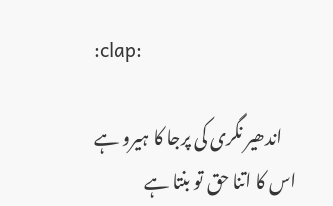:clap:

    اندھیر نگری کی پرجا کا ہیرو ہے اس کا اتنا حق تو بنتا ہے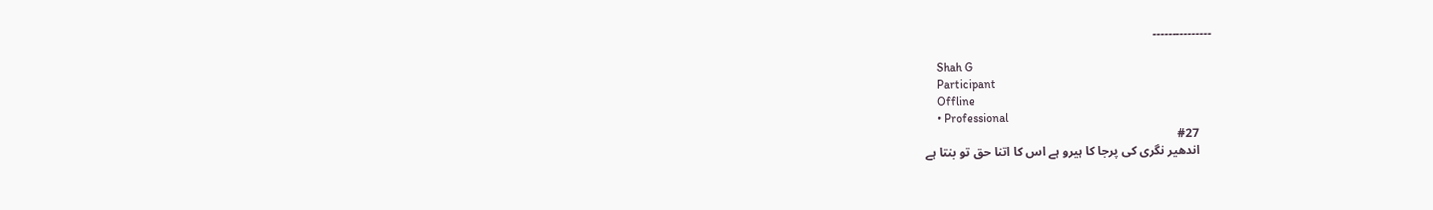۔۔۔۔۔۔۔۔۔۔۔۔۔۔۔

    Shah G
    Participant
    Offline
    • Professional
    #27
    اندھیر نگری کی پرجا کا ہیرو ہے اس کا اتنا حق تو بنتا ہے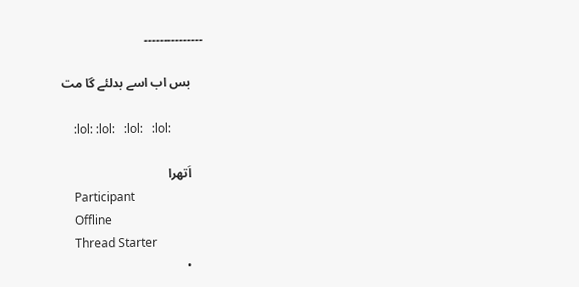۔۔۔۔۔۔۔۔۔۔۔۔۔۔۔

    بس اب اسے بدلئے گا مت

    :lol: :lol:   :lol:   :lol:

    اَتھرا
    Participant
    Offline
    Thread Starter
    •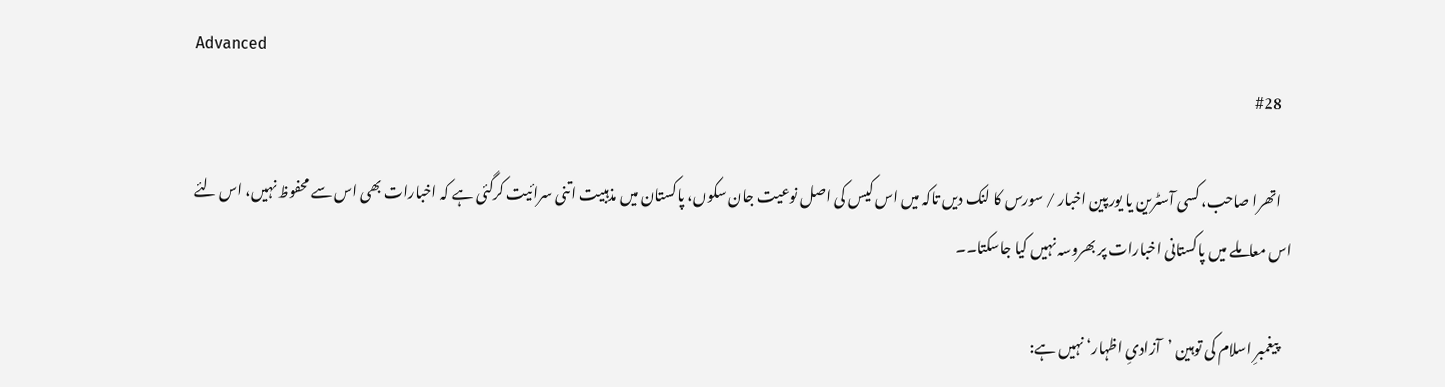Advanced
    #28

    اتھرا صاحب، کسی آسٹرین یا یورپین اخبار / سورس کا لنک دیں تاکہ میں اس کیس کی اصل نوعیت جان سکوں، پاکستان میں مذہبیت اتنی سرائیت کرگئی ہے کہ اخبارات بھی اس سے محفوظ نہیں، اس لئے اس معاملے میں پاکستانی اخبارات پر بھروسہ نہیں کیا جاسکتا۔۔

    پیغمبرِ اسلام کی توہین ’آزادیِ اظہار‘ نہیں ہے: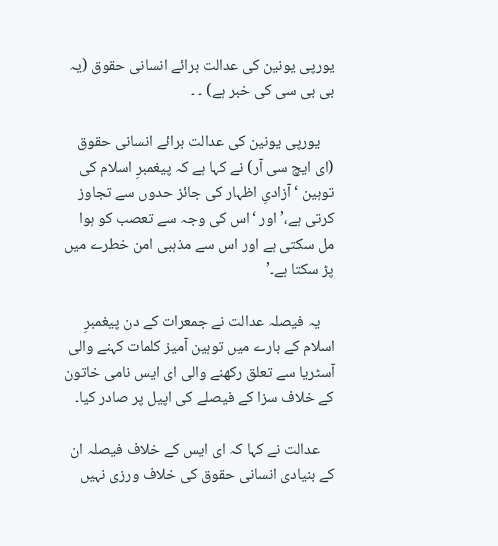یورپی یونین کی عدالت برائے انسانی حقوق (یہ بی بی سی کی خبر ہے) ۔ ۔

    یورپی یونین کی عدالت برائے انسانی حقوق (ای ایچ سی آر) نے کہا ہے کہ پیغمبرِ اسلام کی توہین ‘آزادیِ اظہار کی جائز حدوں سے تجاوز کرتی ہے،’ اور ‘اس کی وجہ سے تعصب کو ہوا مل سکتی ہے اور اس سے مذہبی امن خطرے میں پڑ سکتا ہے۔’

    یہ فیصلہ عدالت نے جمعرات کے دن پیغمبرِ اسلام کے بارے میں توہین آمیز کلمات کہنے والی آسٹریا سے تعلق رکھنے والی ای ایس نامی خاتون کے خلاف سزا کے فیصلے کی اپیل پر صادر کیا۔

    عدالت نے کہا کہ ای ایس کے خلاف فیصلہ ان کے بنیادی انسانی حقوق کی خلاف ورزی نہیں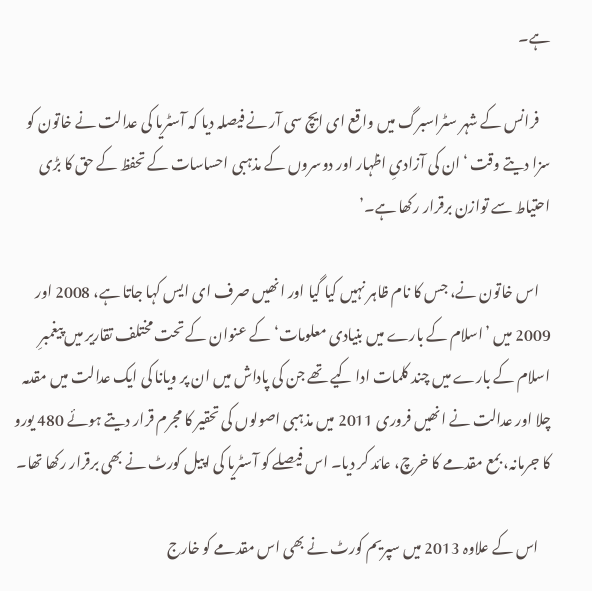ہے۔

    فرانس کے شہر سٹراسبرگ میں واقع ای ایچ سی آر نے فیصلہ دیا کہ آسٹریا کی عدالت نے خاتون کو سزا دیتے وقت ‘ان کی آزادیِ اظہار اور دوسروں کے مذہبی احساسات کے تحفظ کے حق کا بڑی احتیاط سے توازن برقرار رکھا ہے۔’

    اس خاتون نے، جس کا نام ظاہر نہیں کیا گیا اور انھیں صرف ای ایس کہا جاتا ہے، 2008 اور 2009 میں ’اسلام کے بارے میں بنیادی معلومات‘ کے عنوان کے تحت مختلف تقاریر میں پیغمبرِ اسلام کے بارے میں چند کلمات ادا کیے تھے جن کی پاداش میں ان پر ویانا کی ایک عدالت میں مقدمہ چلا اور عدالت نے انھیں فروری 2011 میں مذہبی اصولوں کی تحقیر کا مجرم قرار دیتے ہوئے 480 یورو کا جرمانہ، بمع مقدمے کا خرچ، عائد کر دیا۔ اس فیصلے کو آسٹریا کی اپیل کورٹ نے بھی برقرار رکھا تھا۔

    اس کے علاوہ 2013 میں سپریم کورٹ نے بھی اس مقدمے کو خارج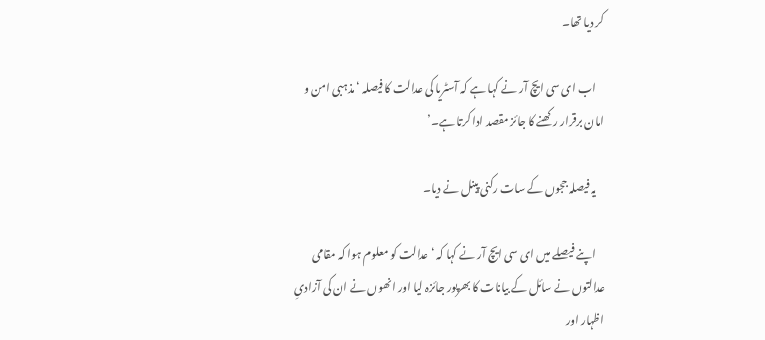کر دیا تھا۔

    اب ای سی ایچ آر نے کہا ہے کہ آسٹریا کی عدالت کا فیصلہ ‘مذہبی امن و امان برقرار رکھنے کا جائز مقصد ادا کرتا ہے۔’

    یہ فیصلہ ججوں کے سات رکنی پینل نے دیا۔

    اپنے فیصلے میں ای سی ایچ آر نے کہا کہ ‘عدالت کو معلوم ہوا کہ مقامی عدالتوں نے سائل کے بیانات کا بھرپور جائزہ لیا اور انھوں نے ان کی آزادیِ اظہار اور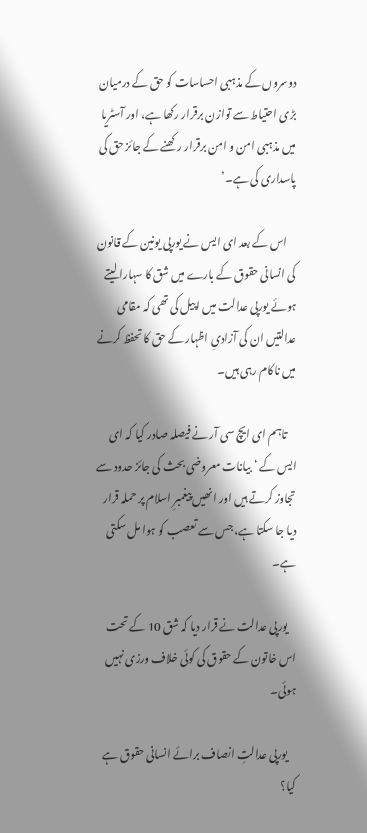دوسروں کے مذہبی احساسات کو حق کے درمیان بڑی احتیاط سے توازن برقرار رکھا ہے، اور آسٹریا میں مذہبی امن و امن برقرار رکھنے کے جائز حق کی پاسداری کی ہے۔’

    اس کے بعد ای ایس نے یورپی یونین کے قانون کی انسانی حقوق کے بارے میں شق کا سہارا لیتے ہوئے یورپی عدالت میں اپیل کی تھی کہ مقامی عدالتیں ان کی آزادیِ اظہار کے حق کا تحفظ کرنے میں ناکام رہی ہیں۔

    تاہم ای ایچ سی آر نے فیصلہ صادر کیا کہ ای ایس کے ‘بیانات معروضی بحث کی جائز حدود سے تجاوز کرتے ہیں اور انھیں پیغمبرِ اسلام پر حملہ قرار دیا جا سکتا ہے، جس سے تعصب کو ہوا مل سکتی ہے۔

    یورپی عدالت نے قرار دیا کہ شق 10 کے تحت اس خاتون کے حقوق کی کوئی خلاف ورزی نہیں ہوئی۔

    یورپی عدالتِ انصاف برائے انسانی حقوق ہے کیا؟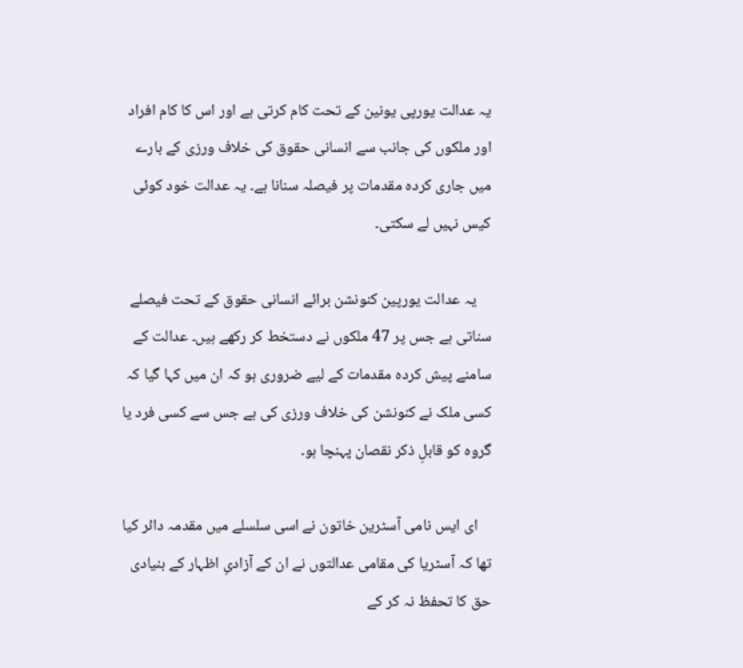یہ عدالت یورپی یونین کے تحت کام کرتی ہے اور اس کا کام افراد اور ملکوں کی جانب سے انسانی حقوق کی خلاف ورزی کے بارے میں جاری کردہ مقدمات پر فیصلہ سنانا ہے۔ یہ عدالت خود کوئی کیس نہیں لے سکتی۔

    یہ عدالت یورپین کنونشن برائے انسانی حقوق کے تحت فیصلے سناتی ہے جس پر 47 ملکوں نے دستخط کر رکھے ہیں۔ عدالت کے سامنے پیش کردہ مقدمات کے لیے ضروری ہو کہ ان میں کہا گیا کہ کسی ملک نے کنونشن کی خلاف ورزی کی ہے جس سے کسی فرد یا گروہ کو قابلِ ذکر نقصان پہنچا ہو۔

    ای ایس نامی آسٹرین خاتون نے اسی سلسلے میں مقدمہ دائر کیا تھا کہ آسٹریا کی مقامی عدالتوں نے ان کے آزادیِ اظہار کے بنیادی حق کا تحفظ نہ کر کے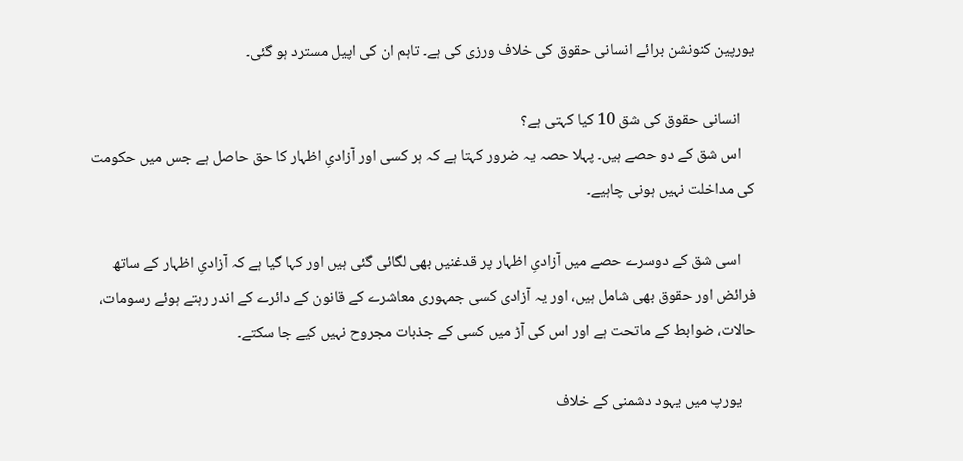یورپین کنونشن برائے انسانی حقوق کی خلاف ورزی کی ہے۔ تاہم ان کی اپیل مسترد ہو گئی۔

    انسانی حقوق کی شق 10 کیا کہتی ہے؟
    اس شق کے دو حصے ہیں۔ پہلا حصہ یہ ضرور کہتا ہے کہ ہر کسی اور آزادیِ اظہار کا حق حاصل ہے جس میں حکومت کی مداخلت نہیں ہونی چاہیے۔

    اسی شق کے دوسرے حصے میں آزادیِ اظہار پر قدغنیں بھی لگائی گئی ہیں اور کہا گیا ہے کہ آزادیِ اظہار کے ساتھ فرائض اور حقوق بھی شامل ہیں، اور یہ آزادی کسی جمہوری معاشرے کے قانون کے دائرے کے اندر رہتے ہوئے رسومات، حالات، ضوابط کے ماتحت ہے اور اس کی آڑ میں کسی کے جذبات مجروح نہیں کیے جا سکتے۔

    یورپ میں یہود دشمنی کے خلاف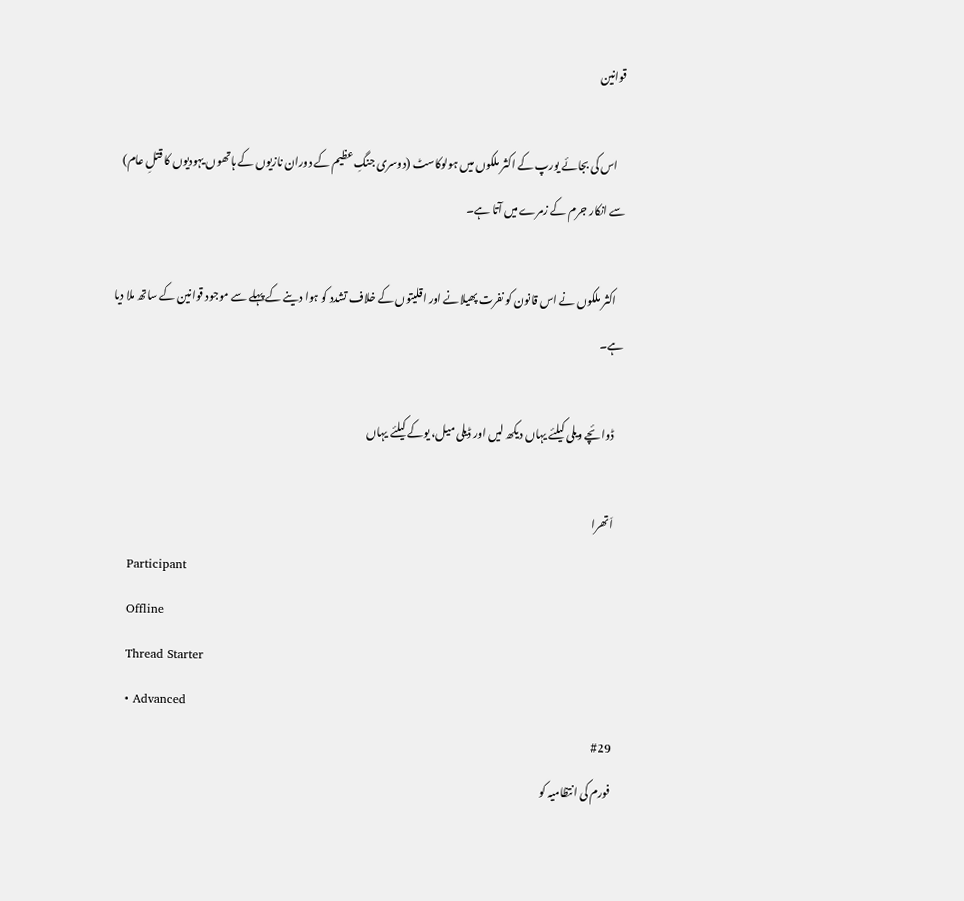قوانین

    اس کی بجائے یورپ کے اکثر ملکوں میں ہولوکاسٹ (دوسری جنگِ عظیم کے دوران نازیوں کے ہاتھوں یہودیوں کا قتلِ عام) سے انکار جرم کے زمرے میں آتا ہے۔

    اکثر ملکوں نے اس قانون کو نفرت پھیلانے اور اقلیتوں کے خلاف تشدد کو ہوا دینے کے پہلے سے موجود قوانین کے ساتھ ملا دیا ہے۔

    ڈوائچے ویلی کیلئے یہاں دیکھ لیں اور ڈیلی میل، یوکے کیلئے یہاں

    اَتھرا
    Participant
    Offline
    Thread Starter
    • Advanced
    #29
    فورم کی انتظامیہ کو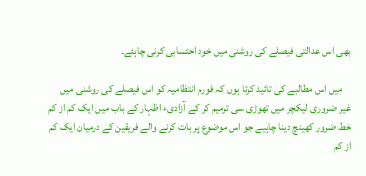بھی اس عدالتی فیصلے کی روشنی میں خود احتسابی کرنی چاہئے۔

    میں اس مطالبے کی تائید کرتا ہوں کہ فورم انتظامیہ کو اس فیصلے کی روشنی میں غیر ضروری لیکچر میں تھوڑی سی ترمیم کر کے آزادیء اظہار کے باب میں ایک کم از کم خط ضرور کھینچ دینا چاہیے جو اس موضوع پر بات کرنے والے فریقین کے درمیان ایک کم از کم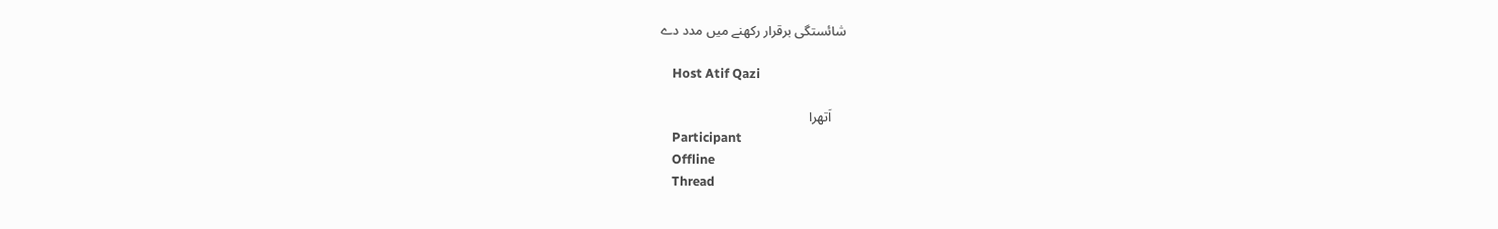شائستگی برقرار رکھنے میں مدد دے

    Host Atif Qazi

    اَتھرا
    Participant
    Offline
    Thread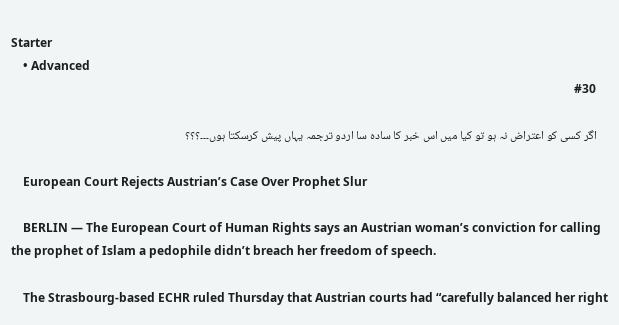Starter
    • Advanced
    #30

    اگر کسی کو اعتراض نہ ہو تو کیا میں اس خبر کا سادہ سا اردو ترجمہ یہاں پیش کرسکتا ہوں۔۔۔؟؟؟

    European Court Rejects Austrian’s Case Over Prophet Slur

    BERLIN — The European Court of Human Rights says an Austrian woman’s conviction for calling the prophet of Islam a pedophile didn’t breach her freedom of speech.

    The Strasbourg-based ECHR ruled Thursday that Austrian courts had “carefully balanced her right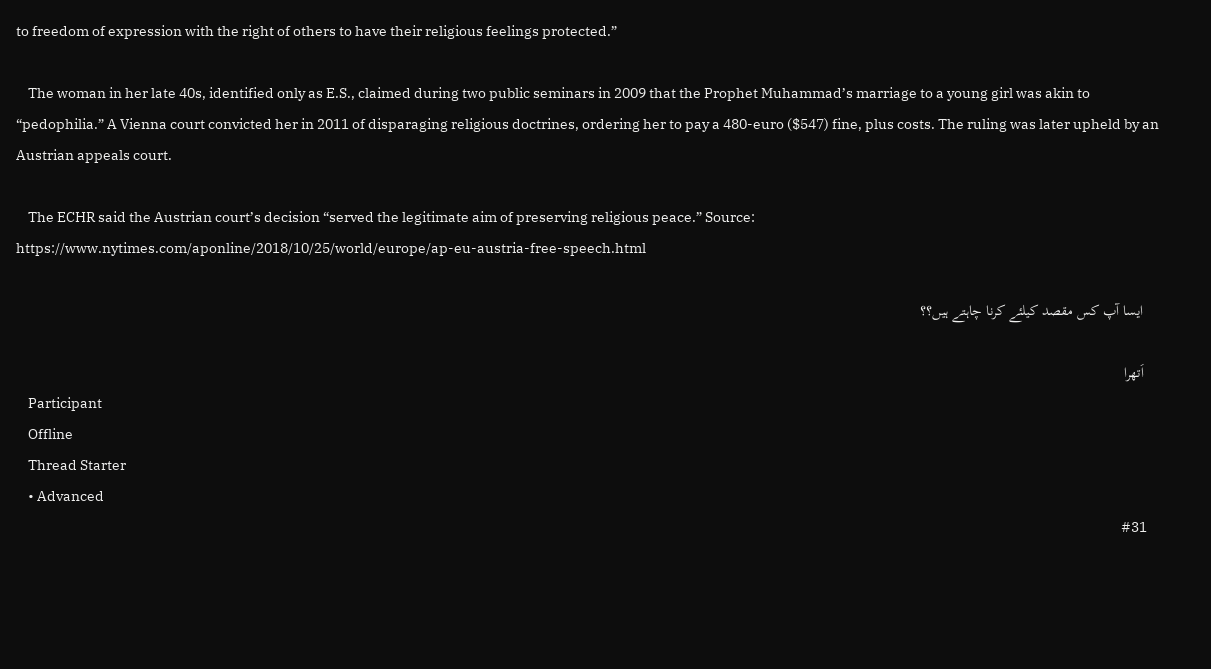to freedom of expression with the right of others to have their religious feelings protected.”

    The woman in her late 40s, identified only as E.S., claimed during two public seminars in 2009 that the Prophet Muhammad’s marriage to a young girl was akin to “pedophilia.” A Vienna court convicted her in 2011 of disparaging religious doctrines, ordering her to pay a 480-euro ($547) fine, plus costs. The ruling was later upheld by an Austrian appeals court.

    The ECHR said the Austrian court’s decision “served the legitimate aim of preserving religious peace.” Source: https://www.nytimes.com/aponline/2018/10/25/world/europe/ap-eu-austria-free-speech.html

    ایسا آپ کس مقصد کیلئے کرنا چاہتے ہیں؟؟

    اَتھرا
    Participant
    Offline
    Thread Starter
    • Advanced
    #31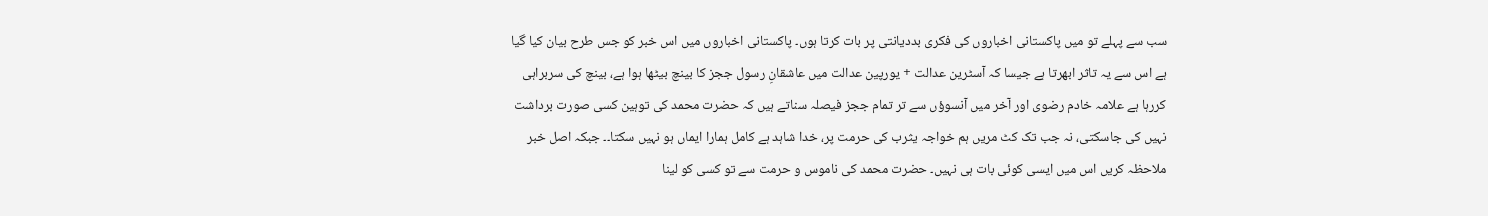سب سے پہلے تو میں پاکستانی اخباروں کی فکری بددیانتی پر بات کرتا ہوں۔ پاکستانی اخباروں میں اس خبر کو جس طرح بیان کیا گیا ہے اس سے یہ تاثر ابھرتا ہے جیسا کہ آسٹرین عدالت + یورپین عدالت میں عاشقانِ رسول ججز کا بینچ بیٹھا ہوا ہے، بینچ کی سربراہی کررہا ہے علامہ خادم رضوی اور آخر میں آنسوؤں سے تر تمام ججز فیصلہ سناتے ہیں کہ حضرت محمد کی توہین کسی صورت برداشت نہیں کی جاسکتی، نہ جب تک کٹ مریں ہم خواجہ یثرب کی حرمت پر، خدا شاہد ہے کامل ہمارا ایماں ہو نہیں سکتا۔۔ جبکہ اصل خبر ملاحظہ کریں اس میں ایسی کوئی بات ہی نہیں۔ حضرت محمد کی ناموس و حرمت سے تو کسی کو لینا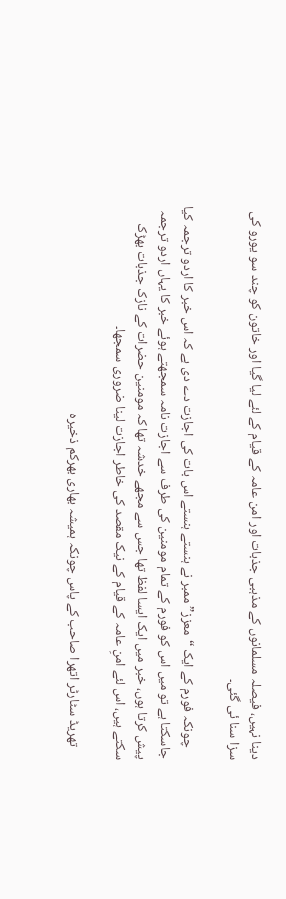دینا نہیں، فیصلہ مسلمانوں کے مذہبی جذبات اور امن عامہ کے قیام کے لئے لیا گیا اور خاتون کو چند سو یورو کی سزا سنا ئی گئی۔

    چونکہ فورم کے ایک “معزز” ممبر نے ہنستے ہنستے اس بات کی اجازت دے دی ہے کہ اس خبر کا اردو ترجمہ کیا جاسکتا ہے تو میں اس کو فورم کے تمام مومنین کی طرف سے اجازت نامہ سمجھتے ہوئے خبر کا یہاں اردو ترجمہ پیش کرتا ہوں، خبر میں ایک ایسا لفظ تھا جس سے مجھے خدشہ تھا کہ مومنین حضرات کے نازک جذبات بھڑک سکتے ہیں، اس لئے امنِ عامہ کے قیام کے نیک مقصد کی خاطر اجازت لینا ضروری سمجھا۔

    تھریڈ سٹارٹر اتھرا صاحب کے پاس چونکہ ہمیشہ بھاری بھرکم ذخیرہ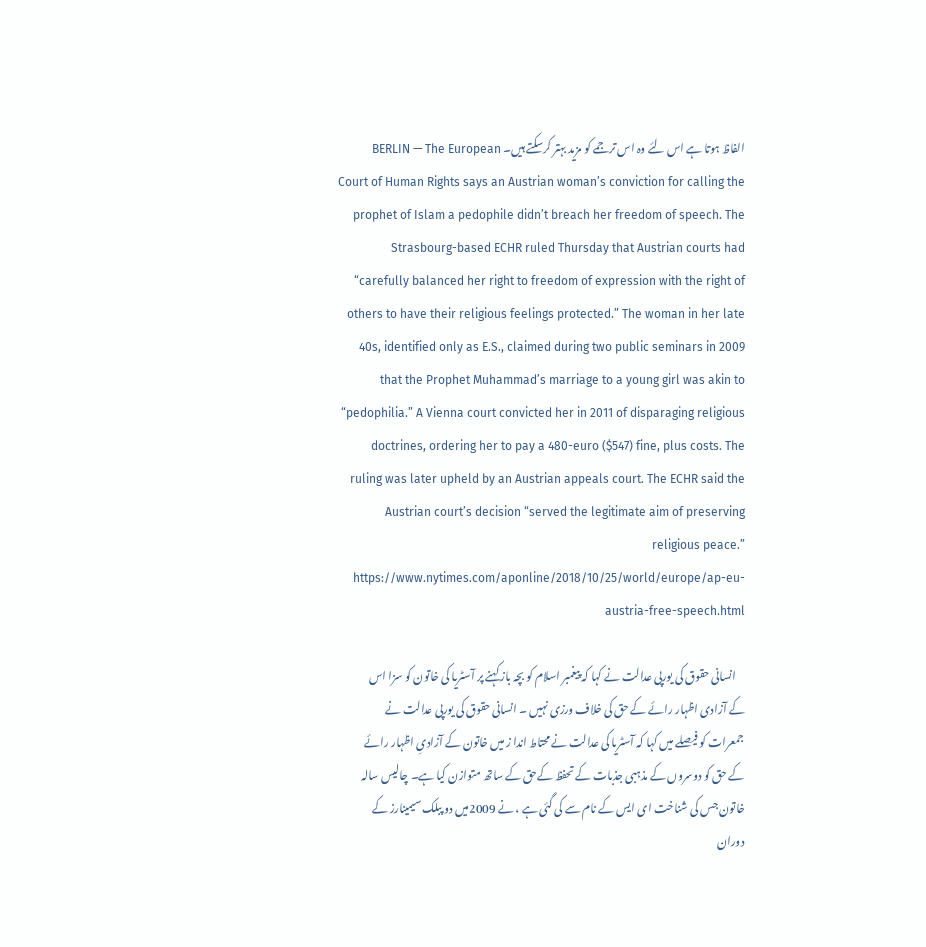الفاظ ہوتا ہے اس لئے وہ اس ترجمے کو مزید بہتر کرسکتے ہیں۔ BERLIN — The European Court of Human Rights says an Austrian woman’s conviction for calling the prophet of Islam a pedophile didn’t breach her freedom of speech. The Strasbourg-based ECHR ruled Thursday that Austrian courts had “carefully balanced her right to freedom of expression with the right of others to have their religious feelings protected.” The woman in her late 40s, identified only as E.S., claimed during two public seminars in 2009 that the Prophet Muhammad’s marriage to a young girl was akin to “pedophilia.” A Vienna court convicted her in 2011 of disparaging religious doctrines, ordering her to pay a 480-euro ($547) fine, plus costs. The ruling was later upheld by an Austrian appeals court. The ECHR said the Austrian court’s decision “served the legitimate aim of preserving religious peace.” https://www.nytimes.com/aponline/2018/10/25/world/europe/ap-eu-austria-free-speech.html

    انسانی حقوق کی یورپی عدالت نے کہا کہ پیغمبر اسلام کو بچہ باز کہنے پر آسٹریا کی خاتون کو سزا اس کے آزادی اظہار رائے کے حق کی خلاف ورزی نہیں ۔ انسانی حقوق کی یورپی عدالت نے جمعرات کو فیصلے میں کہا کہ آسٹریا کی عدالت نے محتاط اندا ز میں خاتون کے آزادیِ اظہار رائے کے حق کو دوسروں کے مذہبی جذبات کے تحفظ کےحق کے ساتھ متوازن کیا ہے۔ چالیس سالہ خاتون جس کی شناخت ای ایس کے نام سے کی گئی ہے ، نے 2009میں دو پبلک سیمینارز کے دوران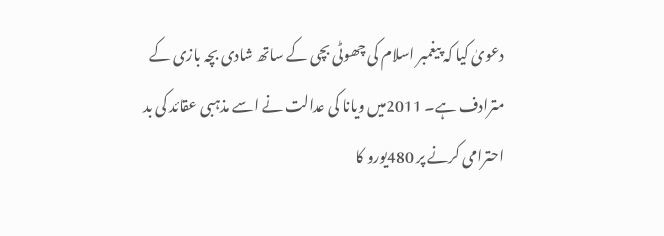دعویٰ کیا کہ پیغمبر اسلام کی چھوٹی بچی کے ساتھ شادی بچہ بازی کے مترادف ہے۔ 2011میں ویانا کی عدالت نے اسے مذہبی عقائد کی بد احترامی کرنے پر 480یورو کا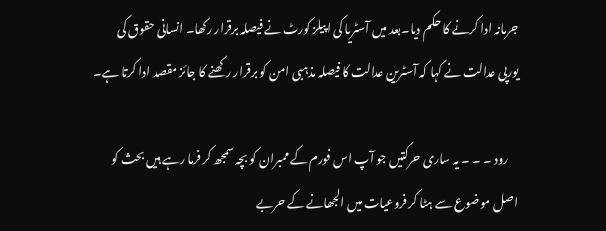جرمانہ ادا کرنے کا حکم دیا۔بعد میں آسٹریا کی اپیلز کورٹ نے فیصلہ برقرار رکھا۔ انسانی حقوق کی یورپی عدالت نے کہا کہ آسٹرین عدالت کا فیصلہ مذہبی امن کو برقرار رکھنے کا جائز مقصد ادا کرتا ہے۔

    رود ۔ ۔ ۔ یہ ساری حرکتیں جو آپ اس فورم کے ممبران کو بچہ سمجھ کر فرما رہے ہیں بحث کو  اصل موضوع سے ہٹا کر فروعیات میں الجھانے کے حربے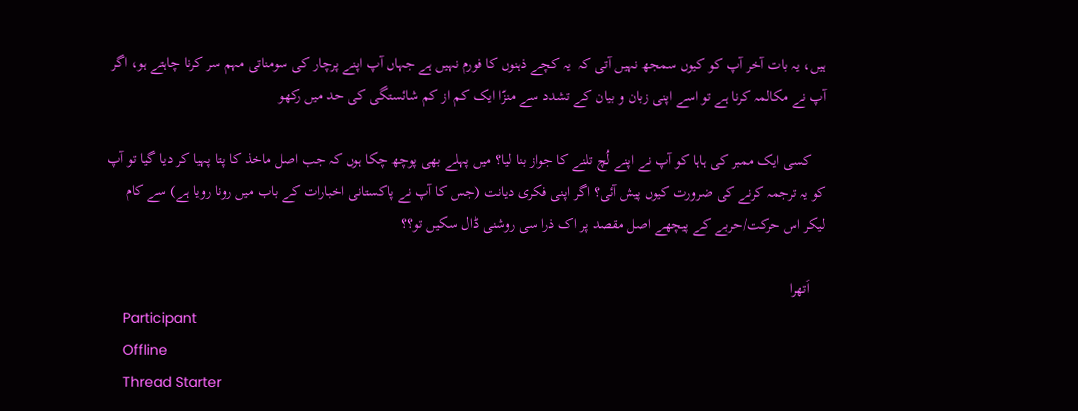ہیں، یہ بات آخر آپ کو کیوں سمجھ نہیں آتی کہ  یہ کچے ذہنوں کا فورم نہیں ہے جہاں آپ اپنے پرچار کی سومناتی مہم سر کرنا چاہتے ہو، اگر آپ نے مکالمہ کرنا ہے تو اسے اپنی زبان و بیان کے تشدد سے منزّا ایک کم از کم شائستگی کی حد میں رکھو

    کسی ایک ممبر کی ہاہا کو آپ نے اپنے لُچ تلنے کا جواز بنا لیا؟ میں پہلے بھی پوچھ چکا ہوں کہ جب اصل ماخذ کا پتا پہیا کر دیا گیا تو آپ کو یہ ترجمہ کرنے کی ضرورت کیوں پیش آئی؟ اگر اپنی فکری دیانت (جس کا آپ نے پاکستانی اخبارات کے باب میں رونا رویا ہے) سے کام لیکر اس حرکت/حربے کے پیچھے اصل مقصد پر اک ذرا سی روشنی ڈال سکیں تو؟؟

    اَتھرا
    Participant
    Offline
    Thread Starter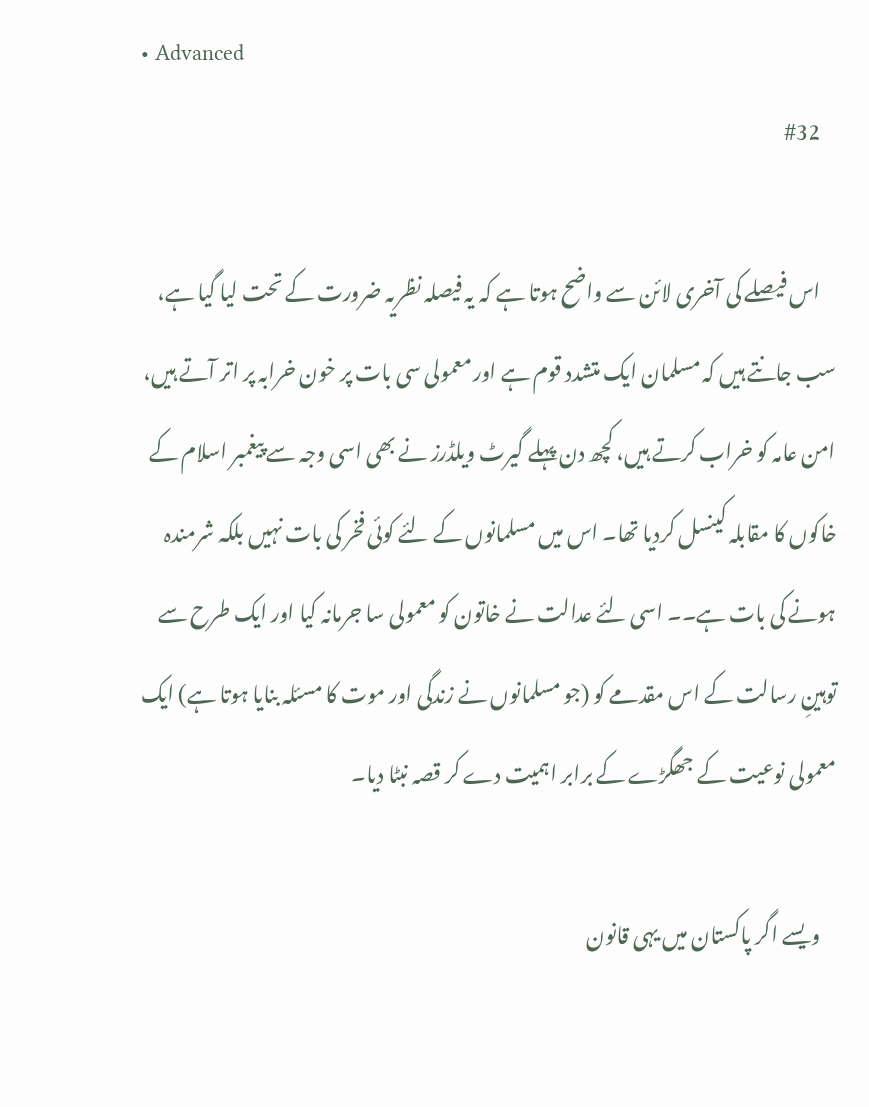• Advanced
    #32

    اس فیصلے کی آخری لائن سے واضح ہوتا ہے کہ یہ فیصلہ نظریہ ضرورت کے تحت لیا گیا ہے، سب جانتے ہیں کہ مسلمان ایک متشدد قوم ہے اور معمولی سی بات پر خون خرابہ پر اتر آتے ہیں، امن عامہ کو خراب کرتے ہیں، کچھ دن پہلے گیرٹ ویلڈرز نے بھی اسی وجہ سے پیغمبر اسلام کے خاکوں کا مقابلہ کینسل کردیا تھا۔ اس میں مسلمانوں کے لئے کوئی فخر کی بات نہیں بلکہ شرمندہ ہونے کی بات ہے۔۔ اسی لئے عدالت نے خاتون کو معمولی سا جرمانہ کیا اور ایک طرح سے توہینِ رسالت کے اس مقدمے کو (جو مسلمانوں نے زندگی اور موت کا مسئلہ بنایا ہوتا ہے) ایک معمولی نوعیت کے جھگڑے کے برابر اہمیت دے کر قصہ نبٹا دیا۔

    ویسے اگر پاکستان میں یہی قانون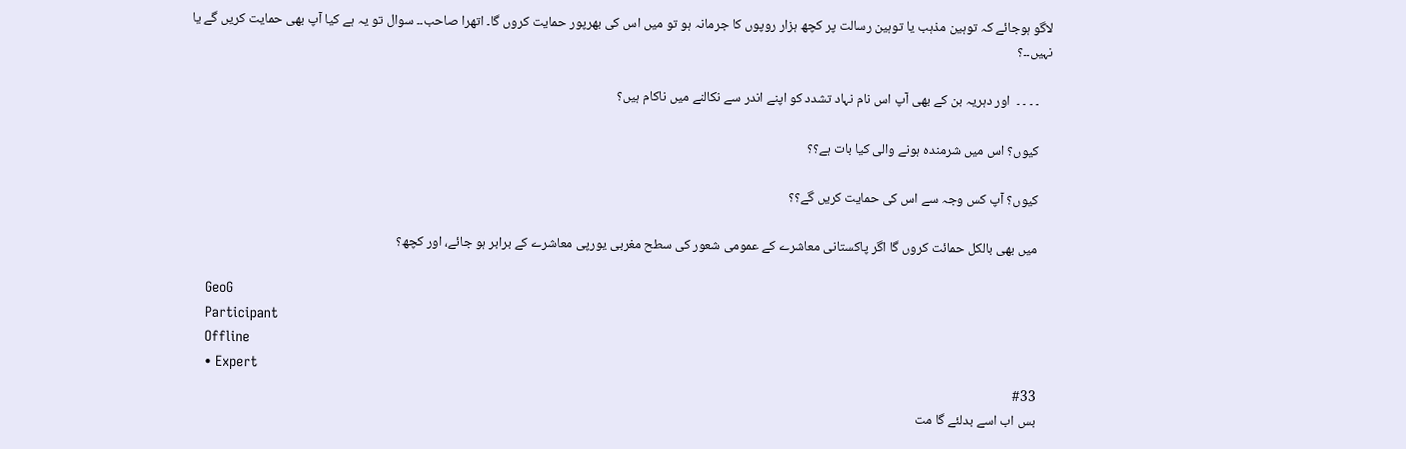لاگو ہوجائے کہ توہین مذہب یا توہین رسالت پر کچھ ہزار روپوں کا جرمانہ ہو تو میں اس کی بھرپور حمایت کروں گا۔ اتھرا صاحب۔۔ سوال تو یہ ہے کیا آپ بھی حمایت کریں گے یا نہیں۔۔؟

    ۔ ۔ ۔ ۔  اور دہریہ بن کے بھی آپ اس نام نہاد تشدد کو اپنے اندر سے نکالنے میں ناکام ہیں؟

    کیوں؟ اس میں شرمندہ ہونے والی کیا بات ہے؟؟

    کیوں؟ آپ کس وجہ سے اس کی حمایت کریں گے؟؟

    میں بھی بالکل حمائت کروں گا اگر پاکستانی معاشرے کے عمومی شعور کی سطح مغربی یورپی معاشرے کے برابر ہو جائے، اور کچھ؟

    GeoG
    Participant
    Offline
    • Expert
    #33
    بس اب اسے بدلئے گا مت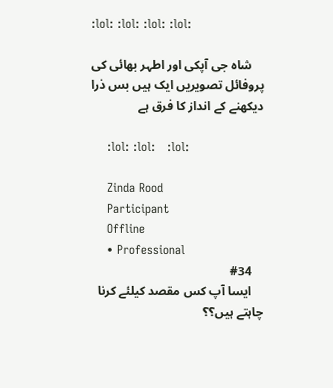:lol: :lol: :lol: :lol:

    شاہ جی آپکی اور اطہر بھائی کی پروفائل تصویریں ایک ہیں بس ذرا دیکھنے کے انداز کا فرق ہے

    :lol: :lol:   :lol:

    Zinda Rood
    Participant
    Offline
    • Professional
    #34
    ایسا آپ کس مقصد کیلئے کرنا چاہتے ہیں؟؟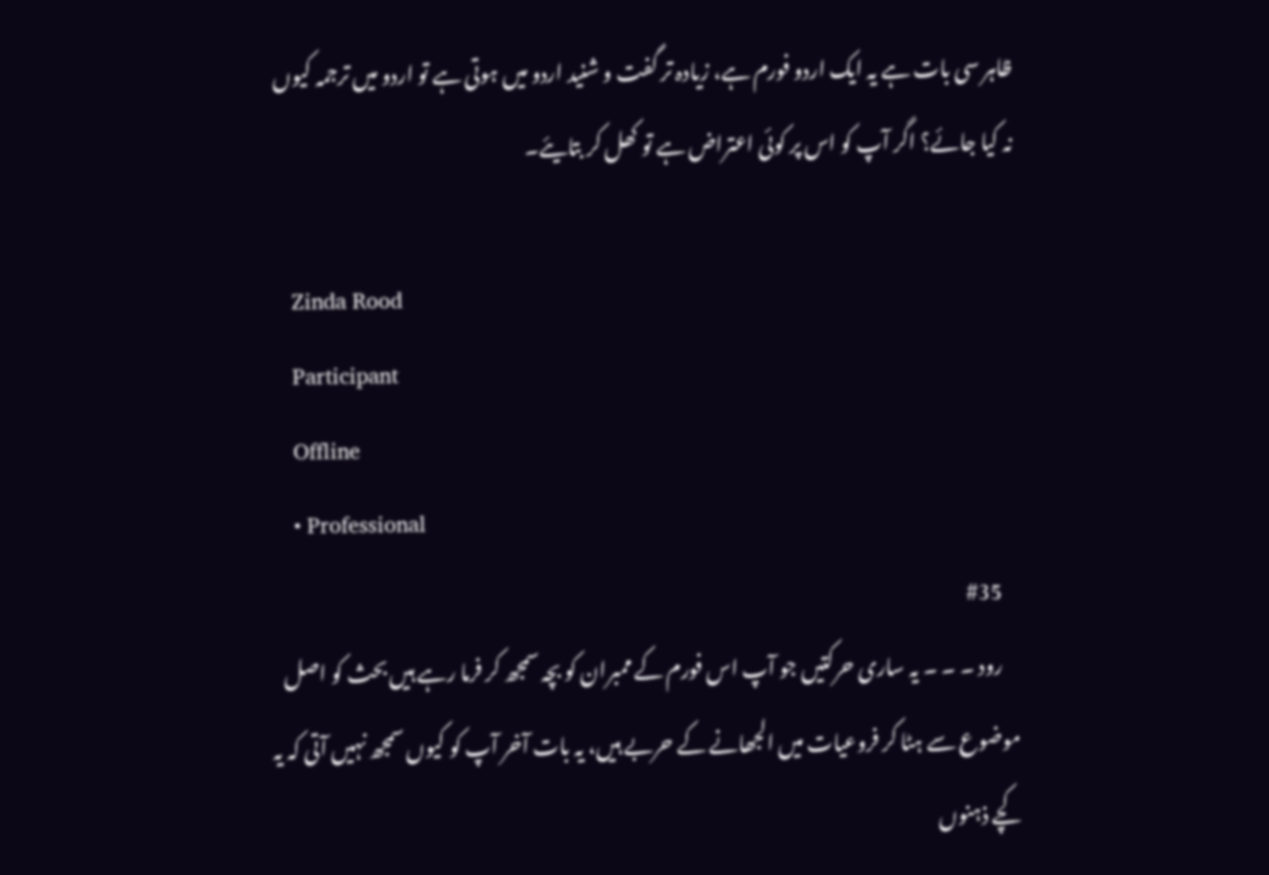ظاہر سی بات ہے یہ ایک اردو فورم ہے، زیادہ تر گفت و شنید اردو میں ہوتی ہے تو اردو میں ترجمہ کیوں نہ کیا جائے؟ اگر آپ کو اس پر کوئی اعتراض ہے تو کھل کر بتایئے۔

    Zinda Rood
    Participant
    Offline
    • Professional
    #35
    رود ۔ ۔ ۔ یہ ساری حرکتیں جو آپ اس فورم کے ممبران کو بچہ سمجھ کر فرما رہے ہیں بحث کو اصل موضوع سے ہٹا کر فروعیات میں الجھانے کے حربے ہیں، یہ بات آخر آپ کو کیوں سمجھ نہیں آتی کہ یہ کچے ذہنوں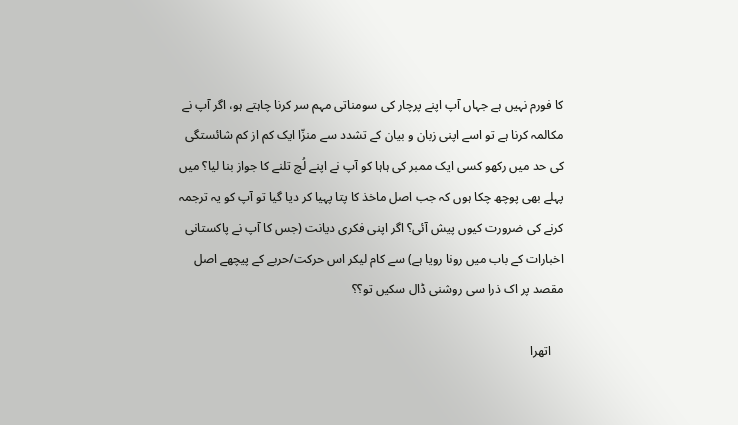کا فورم نہیں ہے جہاں آپ اپنے پرچار کی سومناتی مہم سر کرنا چاہتے ہو، اگر آپ نے مکالمہ کرنا ہے تو اسے اپنی زبان و بیان کے تشدد سے منزّا ایک کم از کم شائستگی کی حد میں رکھو کسی ایک ممبر کی ہاہا کو آپ نے اپنے لُچ تلنے کا جواز بنا لیا؟ میں پہلے بھی پوچھ چکا ہوں کہ جب اصل ماخذ کا پتا پہیا کر دیا گیا تو آپ کو یہ ترجمہ کرنے کی ضرورت کیوں پیش آئی؟ اگر اپنی فکری دیانت (جس کا آپ نے پاکستانی اخبارات کے باب میں رونا رویا ہے) سے کام لیکر اس حرکت/حربے کے پیچھے اصل مقصد پر اک ذرا سی روشنی ڈال سکیں تو؟؟

    اتھرا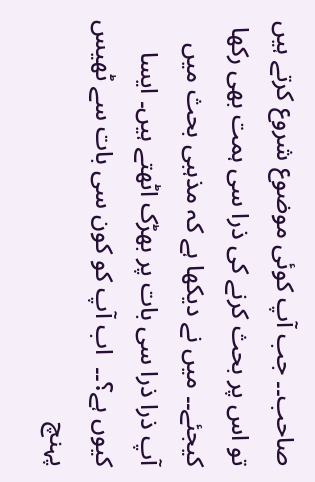صاحب۔۔ جب آپ کوئی موضوع شروع کرتے ہیں تو اس پر بحث کرنے کی ذرا سی ہمت بھی رکھا کیجئے۔۔ میں نے دیکھا ہے کہ مذہبی بحث میں آپ ذرا ذرا سی بات پر بھڑک اٹھتے ہیں۔ ایسا کیوں ہے؟۔۔  اب آپ کو کون سی بات سے ٹھیس پہنچ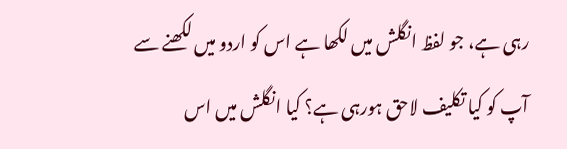رہی ہے، جو لفظ انگلش میں لکھا ہے اس کو اردو میں لکھنے سے آپ کو کیا تکلیف لاحق ہورہی ہے؟ کیا انگلش میں اس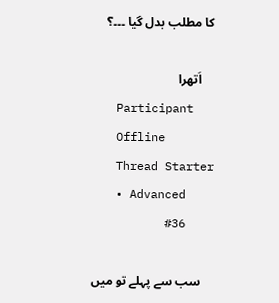کا مطلب بدل گیا ۔۔۔؟

    اَتھرا
    Participant
    Offline
    Thread Starter
    • Advanced
    #36

    سب سے پہلے تو میں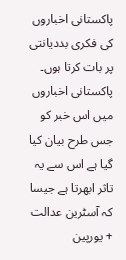پاکستانی اخباروں کی فکری بددیانتی پر بات کرتا ہوں۔ پاکستانی اخباروں میں اس خبر کو جس طرح بیان کیا گیا ہے اس سے یہ تاثر ابھرتا ہے جیسا کہ آسٹرین عدالت + یورپین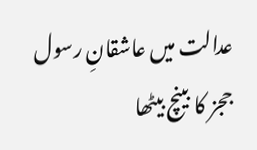عدالت میں عاشقانِ رسول ججز کا بینچ بیٹھا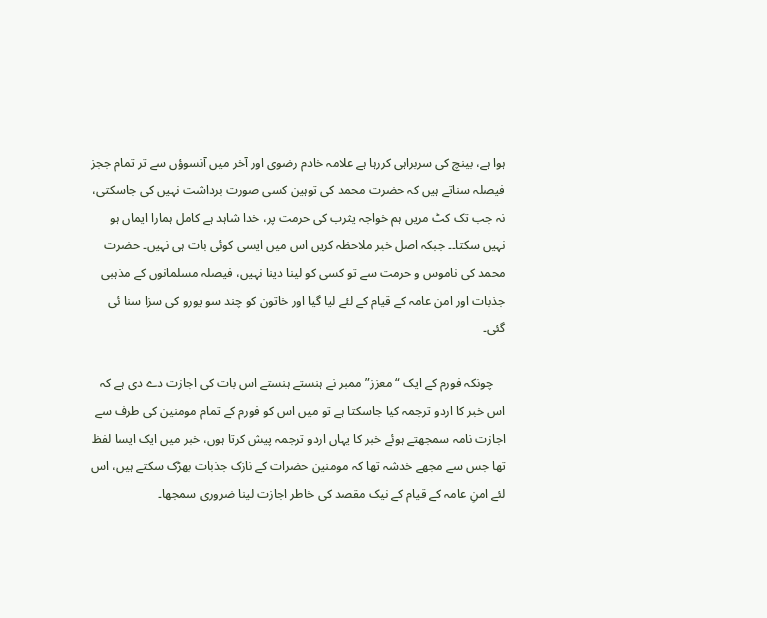ہوا ہے، بینچ کی سربراہی کررہا ہے علامہ خادم رضوی اور آخر میں آنسوؤں سے تر تمام ججز فیصلہ سناتے ہیں کہ حضرت محمد کی توہین کسی صورت برداشت نہیں کی جاسکتی، نہ جب تک کٹ مریں ہم خواجہ یثرب کی حرمت پر، خدا شاہد ہے کامل ہمارا ایماں ہو نہیں سکتا۔۔ جبکہ اصل خبر ملاحظہ کریں اس میں ایسی کوئی بات ہی نہیں۔ حضرت محمد کی ناموس و حرمت سے تو کسی کو لینا دینا نہیں، فیصلہ مسلمانوں کے مذہبی جذبات اور امن عامہ کے قیام کے لئے لیا گیا اور خاتون کو چند سو یورو کی سزا سنا ئی گئی۔

    چونکہ فورم کے ایک “معزز” ممبر نے ہنستے ہنستے اس بات کی اجازت دے دی ہے کہ اس خبر کا اردو ترجمہ کیا جاسکتا ہے تو میں اس کو فورم کے تمام مومنین کی طرف سے اجازت نامہ سمجھتے ہوئے خبر کا یہاں اردو ترجمہ پیش کرتا ہوں، خبر میں ایک ایسا لفظ تھا جس سے مجھے خدشہ تھا کہ مومنین حضرات کے نازک جذبات بھڑک سکتے ہیں، اس لئے امنِ عامہ کے قیام کے نیک مقصد کی خاطر اجازت لینا ضروری سمجھا۔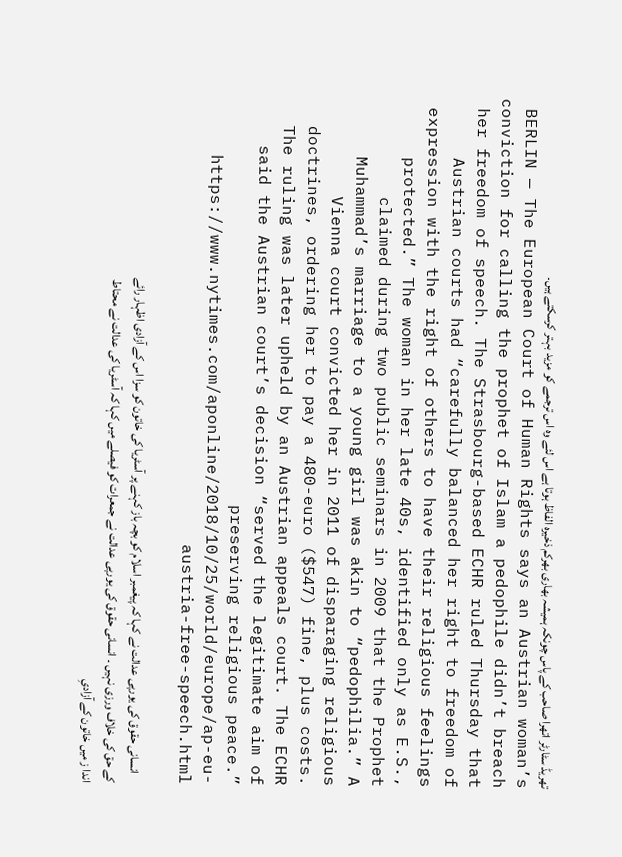تھریڈ سٹارٹر اتھرا صاحب کے پاس چونکہ ہمیشہ بھاری بھرکم ذخیرہ الفاظ ہوتا ہے اس لئے وہ اس ترجمے کو مزید بہتر کرسکتے ہیں۔ BERLIN — The European Court of Human Rights says an Austrian woman’s conviction for calling the prophet of Islam a pedophile didn’t breach her freedom of speech. The Strasbourg-based ECHR ruled Thursday that Austrian courts had “carefully balanced her right to freedom of expression with the right of others to have their religious feelings protected.” The woman in her late 40s, identified only as E.S., claimed during two public seminars in 2009 that the Prophet Muhammad’s marriage to a young girl was akin to “pedophilia.” A Vienna court convicted her in 2011 of disparaging religious doctrines, ordering her to pay a 480-euro ($547) fine, plus costs. The ruling was later upheld by an Austrian appeals court. The ECHR said the Austrian court’s decision “served the legitimate aim of preserving religious peace.” https://www.nytimes.com/aponline/2018/10/25/world/europe/ap-eu-austria-free-speech.html

    انسانی حقوق کی یورپی عدالت نے کہا کہ پیغمبر اسلام کو بچہ باز کہنے پر آسٹریا کی خاتون کو سزا اس کے آزادی اظہار رائے کے حق کی خلاف ورزی نہیں ۔ انسانی حقوق کی یورپی عدالت نے جمعرات کو فیصلے میں کہا کہ آسٹریا کی عدالت نے محتاط اندا ز میں خاتون کے آزادیِ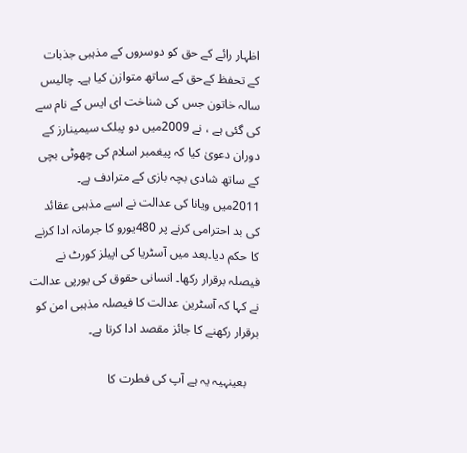اظہار رائے کے حق کو دوسروں کے مذہبی جذبات کے تحفظ کےحق کے ساتھ متوازن کیا ہے۔ چالیس سالہ خاتون جس کی شناخت ای ایس کے نام سے کی گئی ہے ، نے 2009میں دو پبلک سیمینارز کے دوران دعویٰ کیا کہ پیغمبر اسلام کی چھوٹی بچی کے ساتھ شادی بچہ بازی کے مترادف ہے۔ 2011میں ویانا کی عدالت نے اسے مذہبی عقائد کی بد احترامی کرنے پر 480یورو کا جرمانہ ادا کرنے کا حکم دیا۔بعد میں آسٹریا کی اپیلز کورٹ نے فیصلہ برقرار رکھا۔ انسانی حقوق کی یورپی عدالت نے کہا کہ آسٹرین عدالت کا فیصلہ مذہبی امن کو برقرار رکھنے کا جائز مقصد ادا کرتا ہے۔

    بعینہیہ یہ ہے آپ کی فطرت کا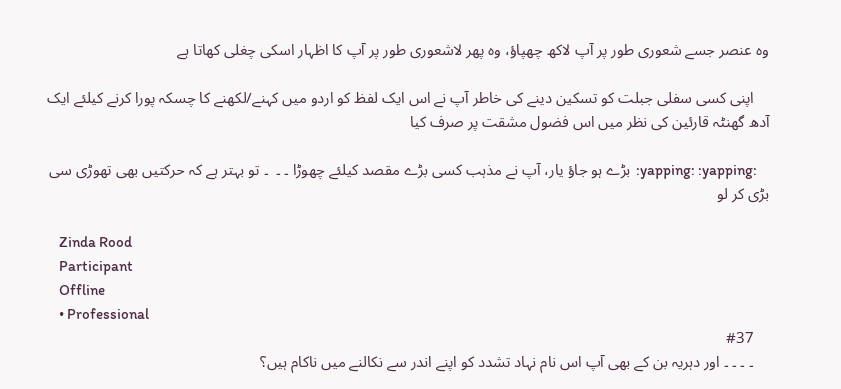وہ عنصر جسے شعوری طور پر آپ لاکھ چھپاؤ، وہ پھر لاشعوری طور پر آپ کا اظہار اسکی چغلی کھاتا ہے

    اپنی کسی سفلی جبلت کو تسکین دینے کی خاطر آپ نے اس ایک لفظ کو اردو میں کہنے/لکھنے کا چسکہ پورا کرنے کیلئے ایک آدھ گھنٹہ قارئین کی نظر میں اس فضول مشقت پر صرف کیا

    :yapping: :yapping:  بڑے ہو جاؤ یار، آپ نے مذہب کسی بڑے مقصد کیلئے چھوڑا ۔ ۔  ۔ تو بہتر ہے کہ حرکتیں بھی تھوڑی سی بڑی کر لو

    Zinda Rood
    Participant
    Offline
    • Professional
    #37
    ۔ ۔ ۔ ۔ اور دہریہ بن کے بھی آپ اس نام نہاد تشدد کو اپنے اندر سے نکالنے میں ناکام ہیں؟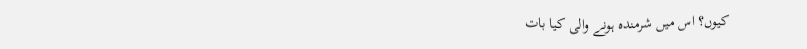کیوں؟ اس میں شرمندہ ہونے والی کیا بات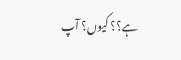ہے؟؟ کیوں؟ آپ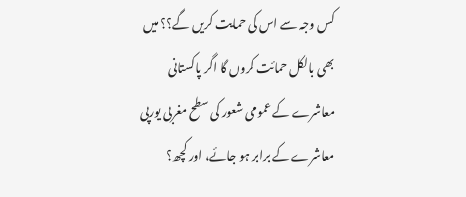کس وجہ سے اس کی حمایت کریں گے؟؟ میں بھی بالکل حمائت کروں گا اگر پاکستانی معاشرے کے عمومی شعور کی سطح مغربی یورپی معاشرے کے برابر ہو جائے، اور کچھ؟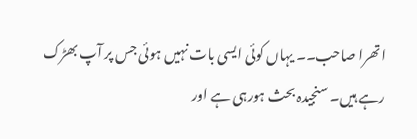اتھرا صاحب۔۔ یہاں کوئی ایسی بات نہیں ہوئی جس پر آپ بھڑک رہے ہیں۔ سنجیدہ بحث ہورہی ہے اور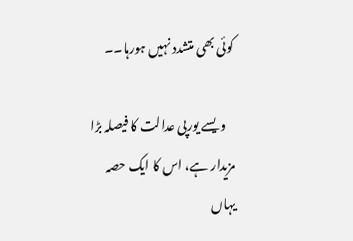کوئی بھی متشدد نہیں ہورہا۔۔

    ویسے یورپی عدالت کا فیصلہ بڑا مزیدار ہے، اس کا ایک حصہ یہاں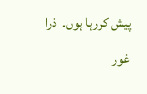پیش کررہا ہوں۔  ذرا غور